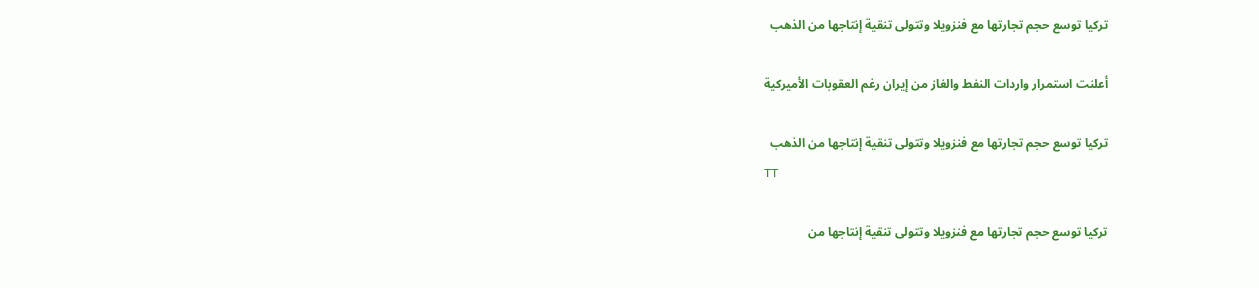تركيا توسع حجم تجارتها مع فنزويلا وتتولى تنقية إنتاجها من الذهب

أعلنت استمرار واردات النفط والغاز من إيران رغم العقوبات الأميركية

تركيا توسع حجم تجارتها مع فنزويلا وتتولى تنقية إنتاجها من الذهب
TT

تركيا توسع حجم تجارتها مع فنزويلا وتتولى تنقية إنتاجها من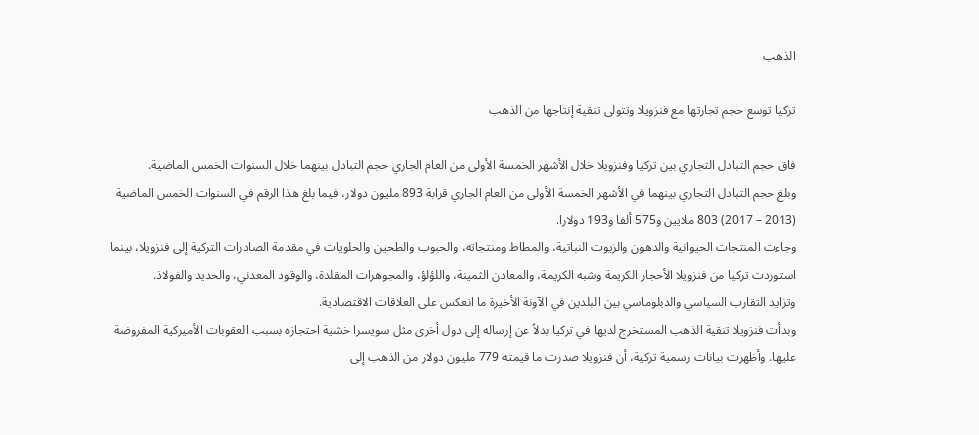الذهب

تركيا توسع حجم تجارتها مع فنزويلا وتتولى تنقية إنتاجها من الذهب

فاق حجم التبادل التجاري بين تركيا وفنزويلا خلال الأشهر الخمسة الأولى من العام الجاري حجم التبادل بينهما خلال السنوات الخمس الماضية.
وبلغ حجم التبادل التجاري بينهما في الأشهر الخمسة الأولى من العام الجاري قرابة 893 مليون دولار، فيما بلغ هذا الرقم في السنوات الخمس الماضية (2013 – 2017) 803 ملايين و575 ألفا و193 دولارا.
وجاءت المنتجات الحيوانية والدهون والزيوت النباتية، والمطاط ومنتجاته، والحبوب والطحين والحلويات في مقدمة الصادرات التركية إلى فنزويلا، بينما استوردت تركيا من فنزويلا الأحجار الكريمة وشبه الكريمة، والمعادن الثمينة، واللؤلؤ، والمجوهرات المقلدة، والوقود المعدني، والحديد والفولاذ.
وتزايد التقارب السياسي والدبلوماسي بين البلدين في الآونة الأخيرة ما انعكس على العلاقات الاقتصادية.
وبدأت فنزويلا تنقية الذهب المستخرج لديها في تركيا بدلاً عن إرساله إلى دول أخرى مثل سويسرا خشية احتجازه بسبب العقوبات الأميركية المفروضة عليها. وأظهرت بيانات رسمية تركية، أن فنزويلا صدرت ما قيمته 779 مليون دولار من الذهب إلى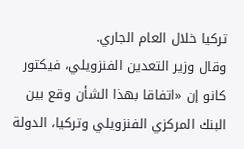تركيا خلال العام الجاري.
وقال وزير التعدين الفنزويلي، فيكتور كانو إن «اتفاقا بهذا الشأن وقع بين البنك المركزي الفنزويلي وتركيا، الدولة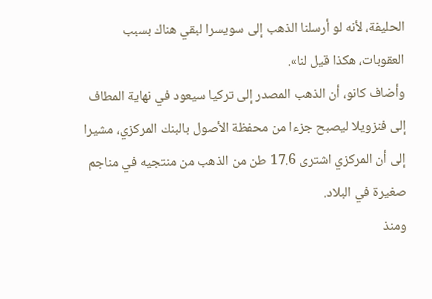الحليفة، لأنه لو أرسلنا الذهب إلى سويسرا لبقي هناك بسبب العقوبات، هكذا قيل لنا».
وأضاف كانو، أن الذهب المصدر إلى تركيا سيعود في نهاية المطاف إلى فنزويلا ليصبح جزءا من محفظة الأصول بالبنك المركزي، مشيرا إلى أن المركزي اشترى 17.6 طن من الذهب من منتجيه في مناجم صغيرة في البلاد.
ومنذ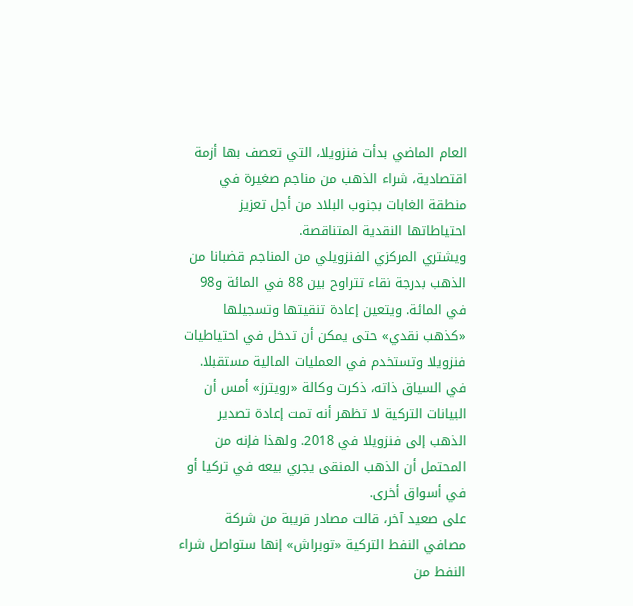العام الماضي بدأت فنزويلا، التي تعصف بها أزمة اقتصادية، شراء الذهب من مناجم صغيرة في منطقة الغابات بجنوب البلاد من أجل تعزيز احتياطاتها النقدية المتناقصة.
ويشتري المركزي الفنزويلي من المناجم قضبانا من الذهب بدرجة نقاء تتراوح بين 88 في المائة و98 في المائة. ويتعين إعادة تنقيتها وتسجيلها «كذهب نقدي» حتى يمكن أن تدخل في احتياطيات فنزويلا وتستخدم في العمليات المالية مستقبلا.
في السياق ذاته، ذكرت وكالة «رويترز» أمس أن البيانات التركية لا تظهر أنه تمت إعادة تصدير الذهب إلى فنزويلا في 2018. ولهذا فإنه من المحتمل أن الذهب المنقى يجري بيعه في تركيا أو في أسواق أخرى.
على صعيد آخر، قالت مصادر قريبة من شركة مصافي النفط التركية «توبراش» إنها ستواصل شراء النفط من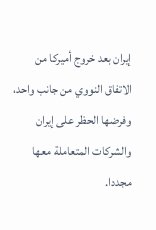إيران بعد خروج أميركا من الاتفاق النووي من جانب واحد، وفرضها الحظر على إيران والشركات المتعاملة معها مجددا.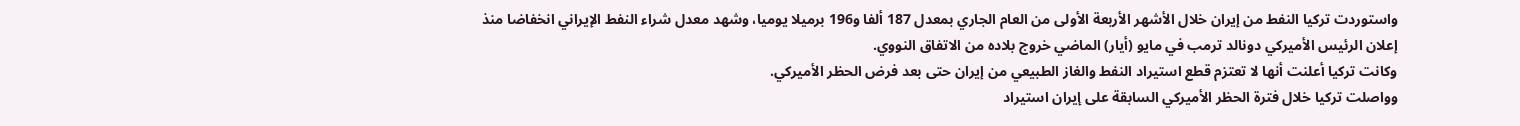واستوردت تركيا النفط من إيران خلال الأشهر الأربعة الأولى من العام الجاري بمعدل 187 ألفا و196 برميلا يوميا، وشهد معدل شراء النفط الإيراني انخفاضا منذ إعلان الرئيس الأميركي دونالد ترمب في مايو (أيار) الماضي خروج بلاده من الاتفاق النووي.
وكانت تركيا أعلنت أنها لا تعتزم قطع استيراد النفط والغاز الطبيعي من إيران حتى بعد فرض الحظر الأميركي.
وواصلت تركيا خلال فترة الحظر الأميركي السابقة على إيران استيراد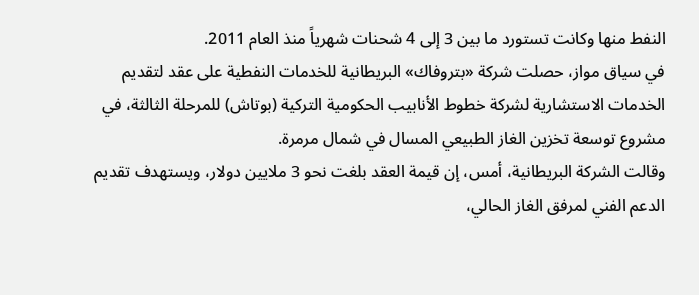النفط منها وكانت تستورد ما بين 3 إلى 4 شحنات شهرياً منذ العام 2011.
في سياق مواز، حصلت شركة «بتروفاك» البريطانية للخدمات النفطية على عقد لتقديم الخدمات الاستشارية لشركة خطوط الأنابيب الحكومية التركية (بوتاش) للمرحلة الثالثة، في مشروع توسعة تخزين الغاز الطبيعي المسال في شمال مرمرة.
وقالت الشركة البريطانية، أمس، إن قيمة العقد بلغت نحو 3 ملايين دولار، ويستهدف تقديم الدعم الفني لمرفق الغاز الحالي،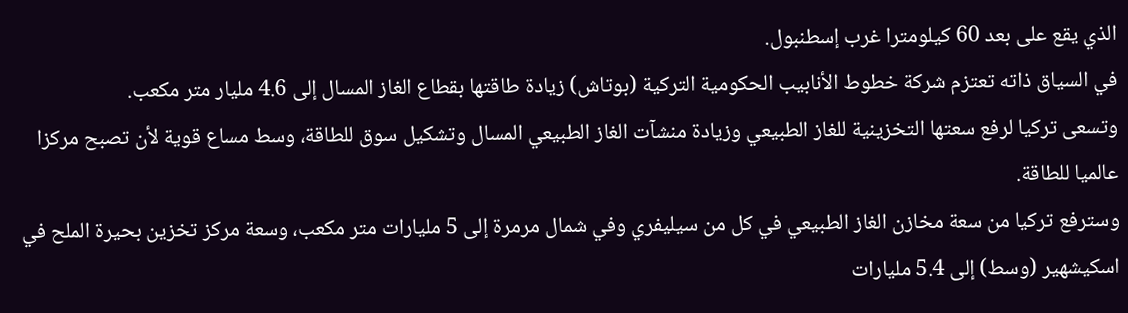الذي يقع على بعد 60 كيلومترا غرب إسطنبول.
في السياق ذاته تعتزم شركة خطوط الأنابيب الحكومية التركية (بوتاش) زيادة طاقتها بقطاع الغاز المسال إلى 4.6 مليار متر مكعب.
وتسعى تركيا لرفع سعتها التخزينية للغاز الطبيعي وزيادة منشآت الغاز الطبيعي المسال وتشكيل سوق للطاقة، وسط مساع قوية لأن تصبح مركزا عالميا للطاقة.
وسترفع تركيا من سعة مخازن الغاز الطبيعي في كل من سيليفري وفي شمال مرمرة إلى 5 مليارات متر مكعب، وسعة مركز تخزين بحيرة الملح في اسكيشهير (وسط) إلى 5.4 مليارات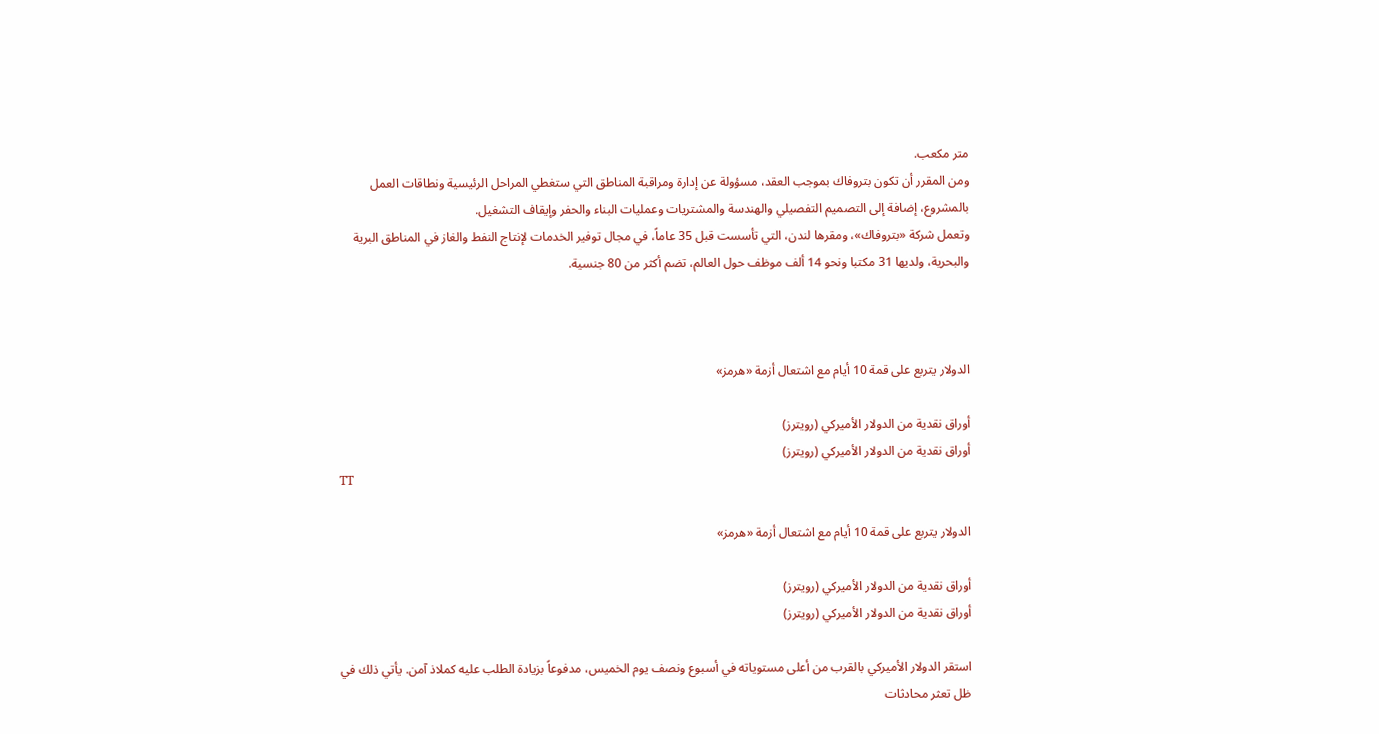متر مكعب.
ومن المقرر أن تكون بتروفاك بموجب العقد، مسؤولة عن إدارة ومراقبة المناطق التي ستغطي المراحل الرئيسية ونطاقات العمل بالمشروع، إضافة إلى التصميم التفصيلي والهندسة والمشتريات وعمليات البناء والحفر وإيقاف التشغيل.
وتعمل شركة «بتروفاك»، ومقرها لندن، التي تأسست قبل 35 عاماً، في مجال توفير الخدمات لإنتاج النفط والغاز في المناطق البرية والبحرية، ولديها 31 مكتبا ونحو 14 ألف موظف حول العالم، تضم أكثر من 80 جنسية.



الدولار يتربع على قمة 10 أيام مع اشتعال أزمة «هرمز»

أوراق نقدية من الدولار الأميركي (رويترز)
أوراق نقدية من الدولار الأميركي (رويترز)
TT

الدولار يتربع على قمة 10 أيام مع اشتعال أزمة «هرمز»

أوراق نقدية من الدولار الأميركي (رويترز)
أوراق نقدية من الدولار الأميركي (رويترز)

استقر الدولار الأميركي بالقرب من أعلى مستوياته في أسبوع ونصف يوم الخميس، مدفوعاً بزيادة الطلب عليه كملاذ آمن. يأتي ذلك في ظل تعثر محادثات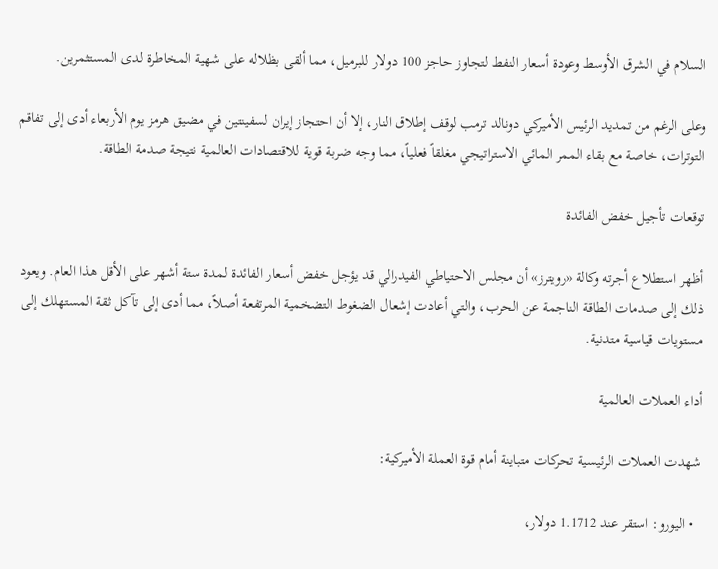السلام في الشرق الأوسط وعودة أسعار النفط لتجاوز حاجز 100 دولار للبرميل، مما ألقى بظلاله على شهية المخاطرة لدى المستثمرين.

وعلى الرغم من تمديد الرئيس الأميركي دونالد ترمب لوقف إطلاق النار، إلا أن احتجاز إيران لسفينتين في مضيق هرمز يوم الأربعاء أدى إلى تفاقم التوترات، خاصة مع بقاء الممر المائي الاستراتيجي مغلقاً فعلياً، مما وجه ضربة قوية للاقتصادات العالمية نتيجة صدمة الطاقة.

توقعات تأجيل خفض الفائدة

أظهر استطلاع أجرته وكالة «رويترز» أن مجلس الاحتياطي الفيدرالي قد يؤجل خفض أسعار الفائدة لمدة ستة أشهر على الأقل هذا العام. ويعود ذلك إلى صدمات الطاقة الناجمة عن الحرب، والتي أعادت إشعال الضغوط التضخمية المرتفعة أصلاً، مما أدى إلى تآكل ثقة المستهلك إلى مستويات قياسية متدنية.

أداء العملات العالمية

شهدت العملات الرئيسية تحركات متباينة أمام قوة العملة الأميركية:

  • اليورو: استقر عند 1.1712 دولار،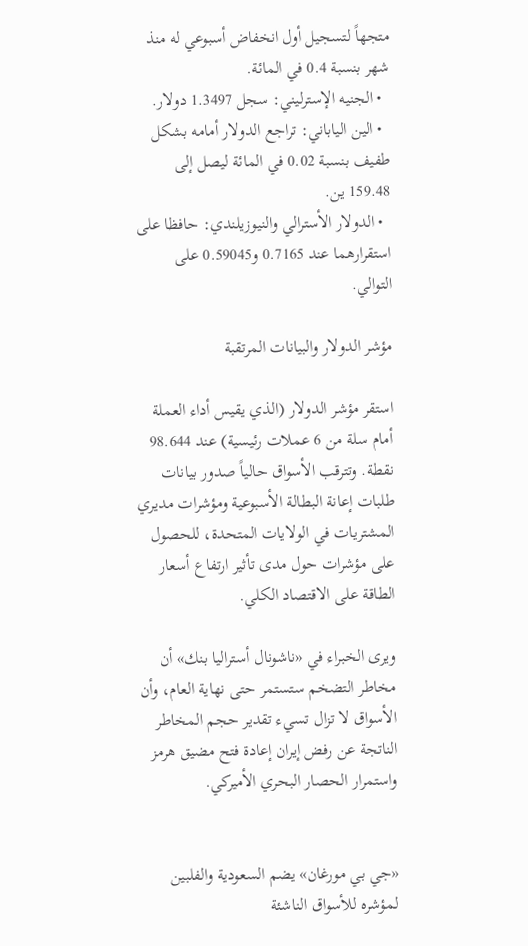متجهاً لتسجيل أول انخفاض أسبوعي له منذ شهر بنسبة 0.4 في المائة.
  • الجنيه الإسترليني: سجل 1.3497 دولار.
  • الين الياباني: تراجع الدولار أمامه بشكل طفيف بنسبة 0.02 في المائة ليصل إلى 159.48 ين.
  • الدولار الأسترالي والنيوزيلندي: حافظا على استقرارهما عند 0.7165 و0.59045 على التوالي.

مؤشر الدولار والبيانات المرتقبة

استقر مؤشر الدولار (الذي يقيس أداء العملة أمام سلة من 6 عملات رئيسية) عند 98.644 نقطة. وتترقب الأسواق حالياً صدور بيانات طلبات إعانة البطالة الأسبوعية ومؤشرات مديري المشتريات في الولايات المتحدة، للحصول على مؤشرات حول مدى تأثير ارتفاع أسعار الطاقة على الاقتصاد الكلي.

ويرى الخبراء في «ناشونال أستراليا بنك» أن مخاطر التضخم ستستمر حتى نهاية العام، وأن الأسواق لا تزال تسيء تقدير حجم المخاطر الناتجة عن رفض إيران إعادة فتح مضيق هرمز واستمرار الحصار البحري الأميركي.


«جي بي مورغان» يضم السعودية والفلبين لمؤشره للأسواق الناشئة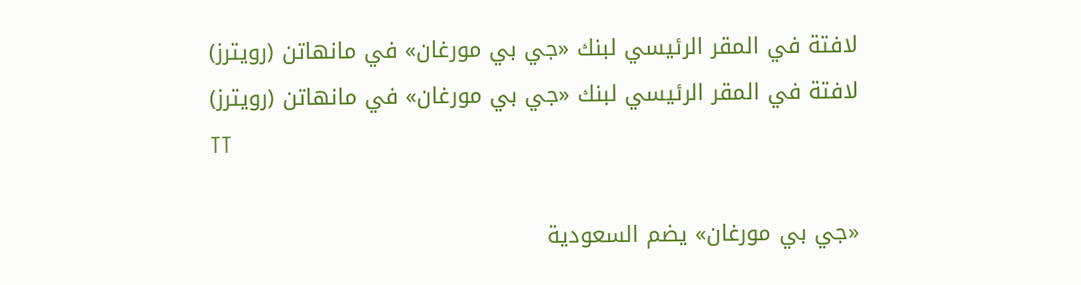لافتة في المقر الرئيسي لبنك «جي بي مورغان» في مانهاتن (رويترز)
لافتة في المقر الرئيسي لبنك «جي بي مورغان» في مانهاتن (رويترز)
TT

«جي بي مورغان» يضم السعودية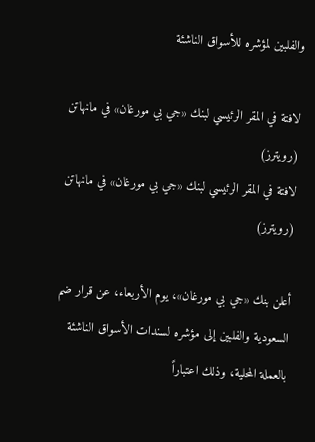والفلبين لمؤشره للأسواق الناشئة

لافتة في المقر الرئيسي لبنك «جي بي مورغان» في مانهاتن (رويترز)
لافتة في المقر الرئيسي لبنك «جي بي مورغان» في مانهاتن (رويترز)

أعلن بنك «جي بي مورغان»، يوم الأربعاء، عن قرار ضم السعودية والفلبين إلى مؤشره لسندات الأسواق الناشئة بالعملة المحلية، وذلك اعتباراً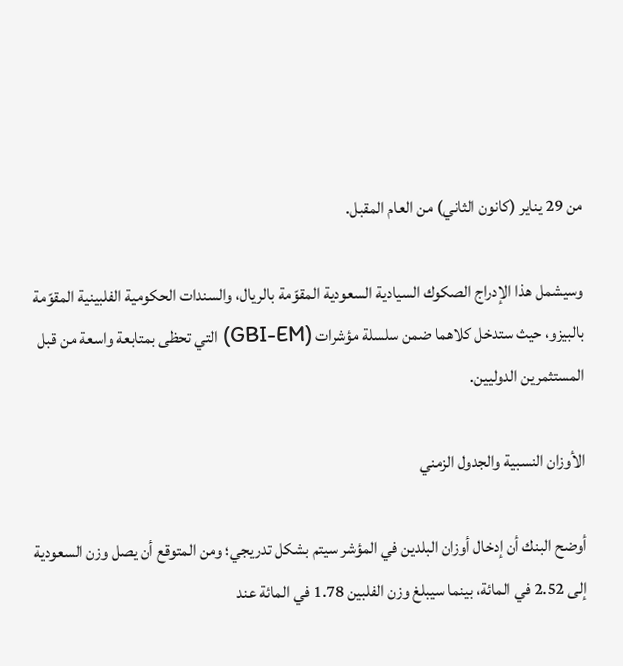من 29 يناير (كانون الثاني) من العام المقبل.

وسيشمل هذا الإدراج الصكوك السيادية السعودية المقوّمة بالريال، والسندات الحكومية الفلبينية المقوّمة بالبيزو، حيث ستدخل كلاهما ضمن سلسلة مؤشرات (GBI-EM) التي تحظى بمتابعة واسعة من قبل المستثمرين الدوليين.

الأوزان النسبية والجدول الزمني

أوضح البنك أن إدخال أوزان البلدين في المؤشر سيتم بشكل تدريجي؛ ومن المتوقع أن يصل وزن السعودية إلى 2.52 في المائة، بينما سيبلغ وزن الفلبين 1.78 في المائة عند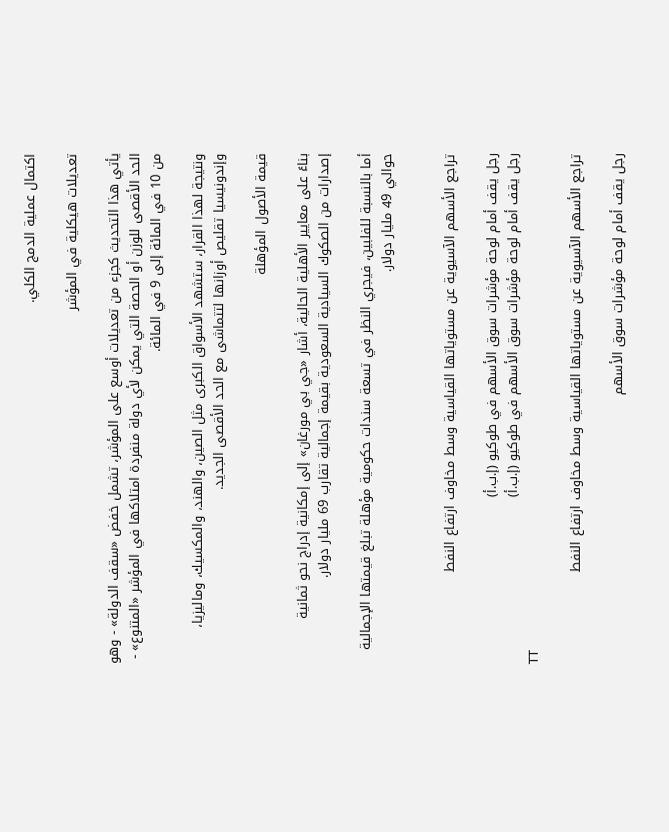اكتمال عملية الدمج الكلي.

تعديلات هيكلية في المؤشر

يأتي هذا التحديث كجزء من تعديلات أوسع على المؤشر، تشمل خفض «سقف الدولة» - وهو الحد الأقصى للوزن أو الحصة التي يمكن لأي دولة منفردة امتلاكها في المؤشر «المتنوع» - من 10 في المائة إلى 9 في المائة.

ونتيجة لهذا القرار، ستشهد الأسواق الكبرى مثل الصين، والهند، والمكسيك، وماليزيا، وإندونيسيا تقليص أوزانها لتتماشى مع الحد الأقصى الجديد.

قيمة الأصول المؤهلة

بناءً على معايير الأهلية الحالية، أشار «جي بي مورغان» إلى إمكانية إدراج نحو ثمانية إصدارات من الصكوك السيادية السعودية بقيمة إجمالية تقارب 69 مليار دولار.

أما بالنسبة للفلبين، فيجري النظر في تسعة سندات حكومية مؤهلة تبلغ قيمتها الإجمالية حوالي 49 مليار دولار.


تراجع الأسهم الآسيوية عن مستوياتها القياسية وسط مخاوف ارتفاع النفط

رجل يقف أمام لوحة مؤشرات سوق الأسهم في طوكيو (إ.ب.أ)
رجل يقف أمام لوحة مؤشرات سوق الأسهم في طوكيو (إ.ب.أ)
TT

تراجع الأسهم الآسيوية عن مستوياتها القياسية وسط مخاوف ارتفاع النفط

رجل يقف أمام لوحة مؤشرات سوق الأسهم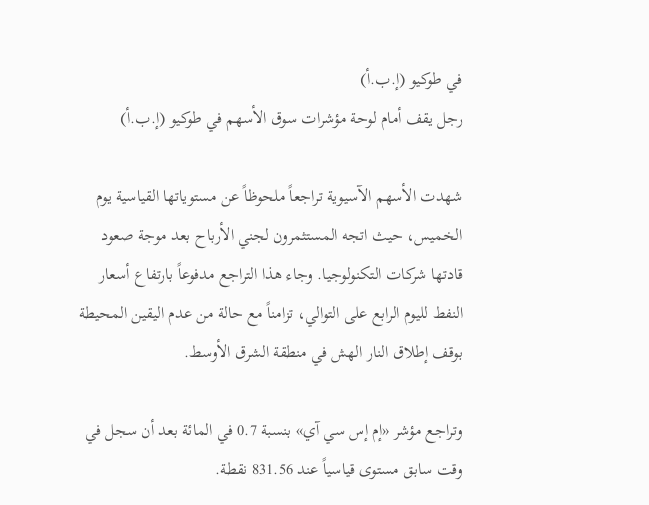في طوكيو (إ.ب.أ)
رجل يقف أمام لوحة مؤشرات سوق الأسهم في طوكيو (إ.ب.أ)

شهدت الأسهم الآسيوية تراجعاً ملحوظاً عن مستوياتها القياسية يوم الخميس، حيث اتجه المستثمرون لجني الأرباح بعد موجة صعود قادتها شركات التكنولوجيا. وجاء هذا التراجع مدفوعاً بارتفاع أسعار النفط لليوم الرابع على التوالي، تزامناً مع حالة من عدم اليقين المحيطة بوقف إطلاق النار الهش في منطقة الشرق الأوسط.

وتراجع مؤشر «إم إس سي آي» بنسبة 0.7 في المائة بعد أن سجل في وقت سابق مستوى قياسياً عند 831.56 نقطة.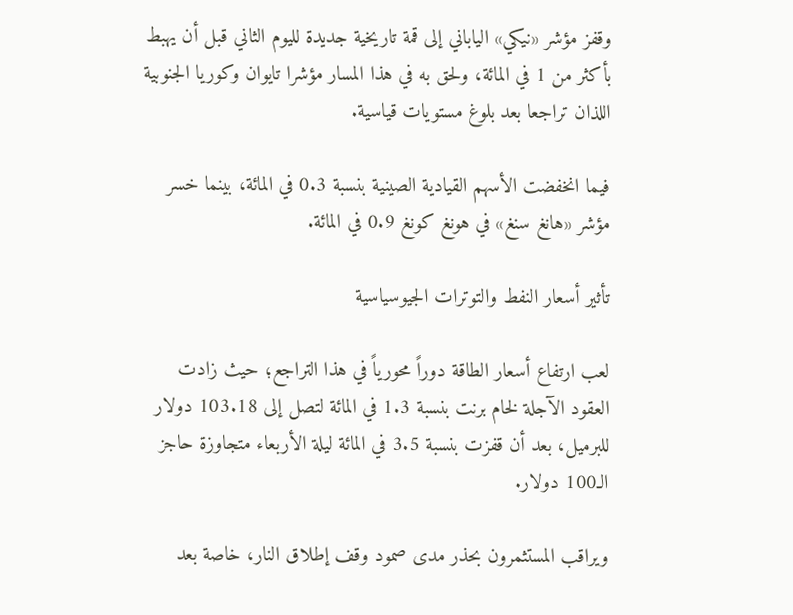وقفز مؤشر «نيكي» الياباني إلى قمة تاريخية جديدة لليوم الثاني قبل أن يهبط بأكثر من 1 في المائة، ولحق به في هذا المسار مؤشرا تايوان وكوريا الجنوبية اللذان تراجعا بعد بلوغ مستويات قياسية.

فيما انخفضت الأسهم القيادية الصينية بنسبة 0.3 في المائة، بينما خسر مؤشر «هانغ سنغ» في هونغ كونغ 0.9 في المائة.

تأثير أسعار النفط والتوترات الجيوسياسية

لعب ارتفاع أسعار الطاقة دوراً محورياً في هذا التراجع؛ حيث زادت العقود الآجلة لخام برنت بنسبة 1.3 في المائة لتصل إلى 103.18 دولار للبرميل، بعد أن قفزت بنسبة 3.5 في المائة ليلة الأربعاء متجاوزة حاجز الـ100 دولار.

ويراقب المستثمرون بحذر مدى صمود وقف إطلاق النار، خاصة بعد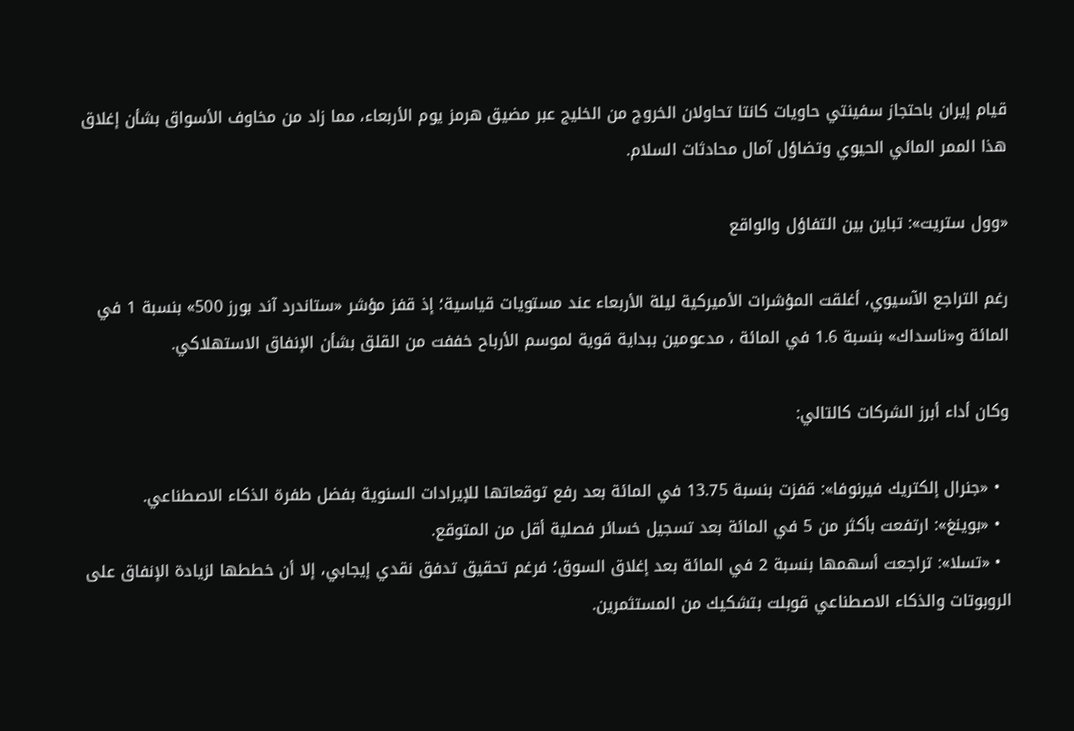قيام إيران باحتجاز سفينتي حاويات كانتا تحاولان الخروج من الخليج عبر مضيق هرمز يوم الأربعاء، مما زاد من مخاوف الأسواق بشأن إغلاق هذا الممر المائي الحيوي وتضاؤل آمال محادثات السلام.

«وول ستريت»: تباين بين التفاؤل والواقع

رغم التراجع الآسيوي، أغلقت المؤشرات الأميركية ليلة الأربعاء عند مستويات قياسية؛ إذ قفز مؤشر «ستاندرد آند بورز 500» بنسبة 1 في المائة و«ناسداك» بنسبة 1.6 في المائة ، مدعومين ببداية قوية لموسم الأرباح خففت من القلق بشأن الإنفاق الاستهلاكي.

وكان أداء أبرز الشركات كالتالي:

  • «جنرال إلكتريك فيرنوفا»: قفزت بنسبة 13.75 في المائة بعد رفع توقعاتها للإيرادات السنوية بفضل طفرة الذكاء الاصطناعي.
  • «بوينغ»: ارتفعت بأكثر من 5 في المائة بعد تسجيل خسائر فصلية أقل من المتوقع.
  • «تسلا»: تراجعت أسهمها بنسبة 2 في المائة بعد إغلاق السوق؛ فرغم تحقيق تدفق نقدي إيجابي، إلا أن خططها لزيادة الإنفاق على الروبوتات والذكاء الاصطناعي قوبلت بتشكيك من المستثمرين.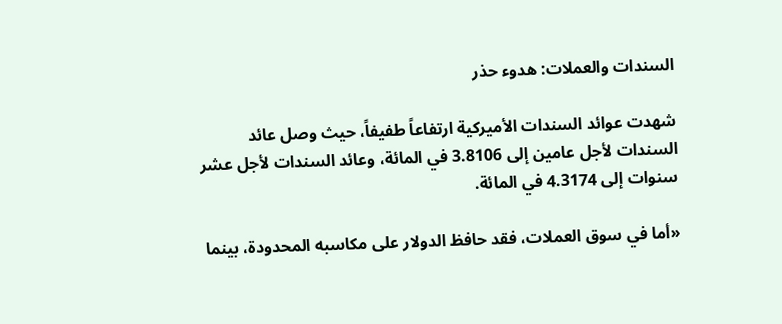السندات والعملات: هدوء حذر

شهدت عوائد السندات الأميركية ارتفاعاً طفيفاً، حيث وصل عائد السندات لأجل عامين إلى 3.8106 في المائة، وعائد السندات لأجل عشر سنوات إلى 4.3174 في المائة.

«أما في سوق العملات، فقد حافظ الدولار على مكاسبه المحدودة، بينما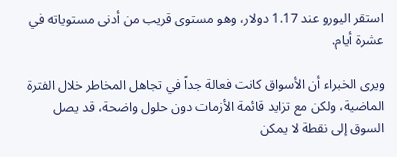استقر اليورو عند 1.17 دولار، وهو مستوى قريب من أدنى مستوياته في عشرة أيام.

ويرى الخبراء أن الأسواق كانت فعالة جداً في تجاهل المخاطر خلال الفترة الماضية، ولكن مع تزايد قائمة الأزمات دون حلول واضحة، قد يصل السوق إلى نقطة لا يمكن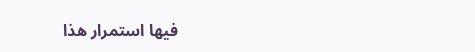فيها استمرار هذا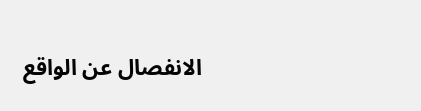الانفصال عن الواقع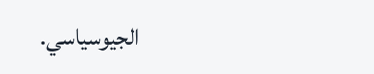الجيوسياسي.